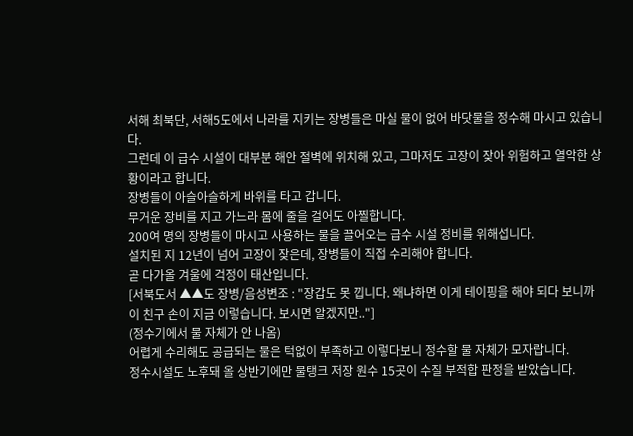서해 최북단, 서해5도에서 나라를 지키는 장병들은 마실 물이 없어 바닷물을 정수해 마시고 있습니다.
그런데 이 급수 시설이 대부분 해안 절벽에 위치해 있고, 그마저도 고장이 잦아 위험하고 열악한 상황이라고 합니다.
장병들이 아슬아슬하게 바위를 타고 갑니다.
무거운 장비를 지고 가느라 몸에 줄을 걸어도 아찔합니다.
200여 명의 장병들이 마시고 사용하는 물을 끌어오는 급수 시설 정비를 위해섭니다.
설치된 지 12년이 넘어 고장이 잦은데, 장병들이 직접 수리해야 합니다.
곧 다가올 겨울에 걱정이 태산입니다.
[서북도서 ▲▲도 장병/음성변조 : "장갑도 못 낍니다. 왜냐하면 이게 테이핑을 해야 되다 보니까 이 친구 손이 지금 이렇습니다. 보시면 알겠지만.."]
(정수기에서 물 자체가 안 나옴)
어렵게 수리해도 공급되는 물은 턱없이 부족하고 이렇다보니 정수할 물 자체가 모자랍니다.
정수시설도 노후돼 올 상반기에만 물탱크 저장 원수 15곳이 수질 부적합 판정을 받았습니다.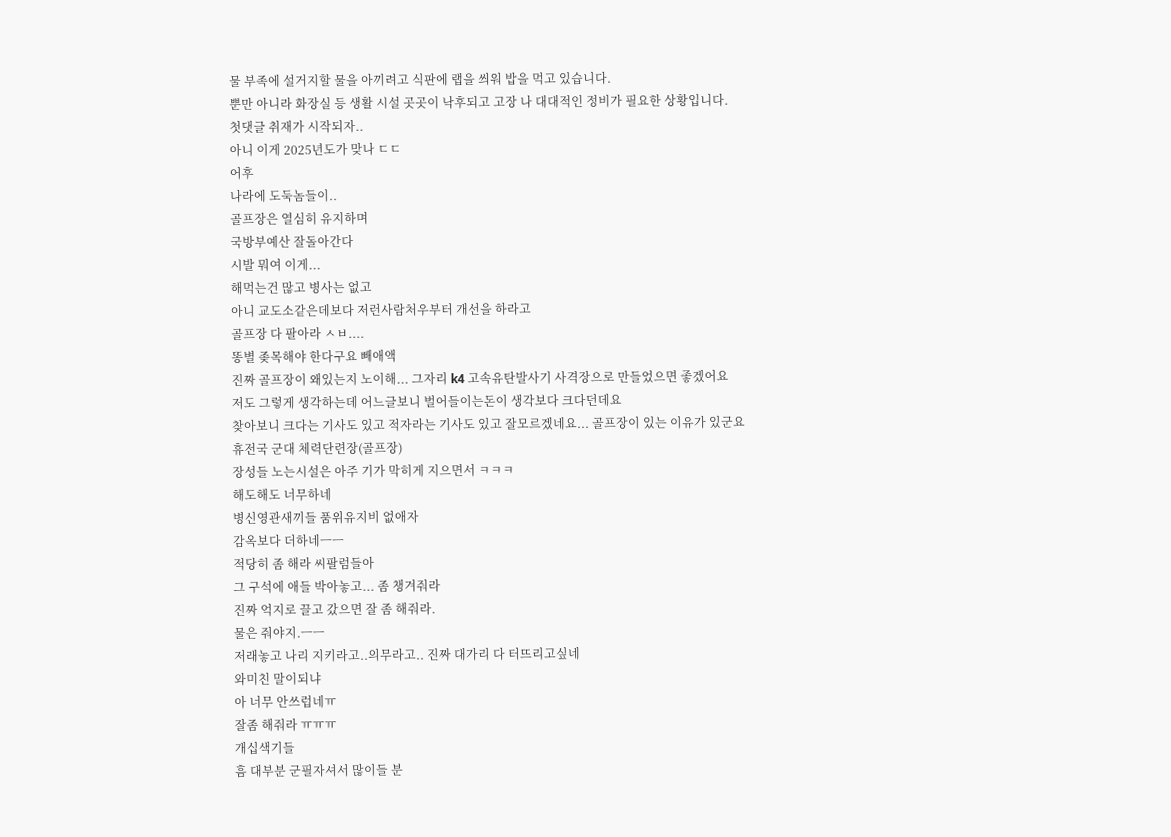물 부족에 설거지할 물을 아끼려고 식판에 랩을 씌워 밥을 먹고 있습니다.
뿐만 아니라 화장실 등 생활 시설 곳곳이 낙후되고 고장 나 대대적인 정비가 필요한 상황입니다.
첫댓글 취재가 시작되자..
아니 이게 2025년도가 맞나 ㄷㄷ
어후
나라에 도둑놈들이..
골프장은 열심히 유지하며
국방부예산 잘돌아간다
시발 뭐여 이게...
해먹는건 많고 병사는 없고
아니 교도소같은데보다 저런사람처우부터 개선을 하라고
골프장 다 팔아라 ㅅㅂ....
똥별 좆목해야 한다구요 빼애액
진짜 골프장이 왜있는지 노이해... 그자리 k4 고속유탄발사기 사격장으로 만들었으면 좋겠어요
저도 그렇게 생각하는데 어느글보니 벌어들이는돈이 생각보다 크다던데요
찾아보니 크다는 기사도 있고 적자라는 기사도 있고 잘모르겠네요... 골프장이 있는 이유가 있군요
휴전국 군대 체력단련장(골프장)
장성들 노는시설은 아주 기가 막히게 지으면서 ㅋㅋㅋ
해도해도 너무하네
병신영관새끼들 품위유지비 없애자
감옥보다 더하네ㅡㅡ
적당히 좀 해라 씨팔럼들아
그 구석에 애들 박아놓고... 좀 챙겨줘라
진짜 억지로 끌고 갔으면 잘 좀 해줘라.
물은 줘야지.ㅡㅡ
저래놓고 나리 지키라고..의무라고.. 진짜 대가리 다 터뜨리고싶네
와미친 말이되냐
아 너무 안쓰럽네ㅠ
잘좀 해줘라 ㅠㅠㅠ
개십색기들
흠 대부분 군필자셔서 많이들 분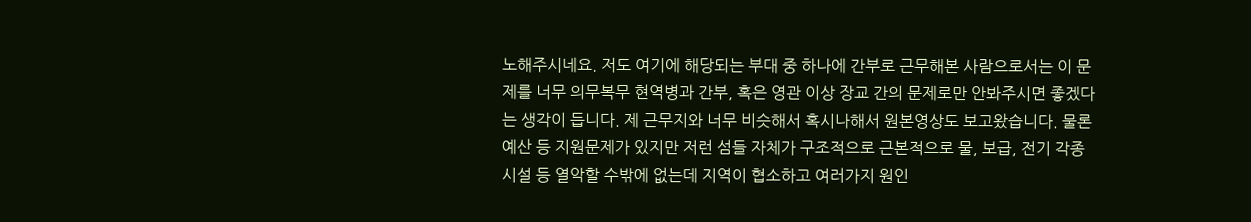노해주시네요. 저도 여기에 해당되는 부대 중 하나에 간부로 근무해본 사람으로서는 이 문제를 너무 의무복무 현역병과 간부, 혹은 영관 이상 장교 간의 문제로만 안봐주시면 좋겠다는 생각이 듭니다. 제 근무지와 너무 비슷해서 혹시나해서 원본영상도 보고왔습니다. 물론 예산 등 지원문제가 있지만 저런 섬들 자체가 구조적으로 근본적으로 물, 보급, 전기 각종 시설 등 열악할 수밖에 없는데 지역이 협소하고 여러가지 원인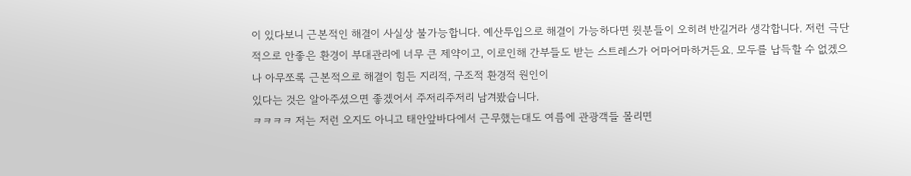이 있다보니 근본적인 해결이 사실상 불가능합니다. 예산투입으로 해결이 가능하다면 윗분들이 오히려 반길거라 생각합니다. 저런 극단적으로 안좋은 환경이 부대관리에 너무 큰 제약이고, 이로인해 간부들도 받는 스트레스가 어마어마하거든요. 모두를 납득할 수 없겠으나 아무쪼록 근본적으로 해결이 힘든 지리적, 구조적 환경적 원인이
있다는 것은 알아주셨으면 좋겠어서 주저리주저리 남겨봤습니다.
ㅋㅋㅋㅋ 저는 저런 오지도 아니고 태안앞바다에서 근무했는대도 여름에 관광객들 몰리면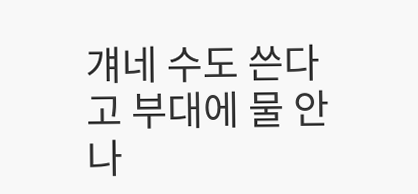걔네 수도 쓴다고 부대에 물 안나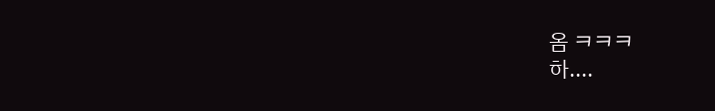옴 ㅋㅋㅋ
하....